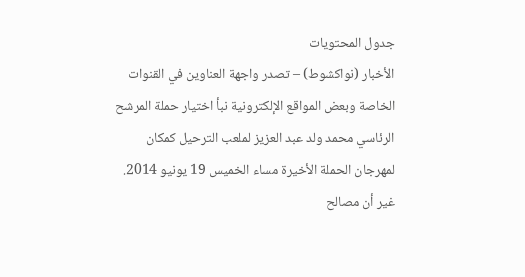جدول المحتويات
الأخبار (نواكشوط) – تصدر واجهة العناوين في القنوات الخاصة وبعض المواقع الإلكترونية نبأ اختيار حملة المرشح الرئاسي محمد ولد عبد العزيز لملعب الترحيل كمكان لمهرجان الحملة الأخيرة مساء الخميس 19 يونيو 2014.
غير أن مصالح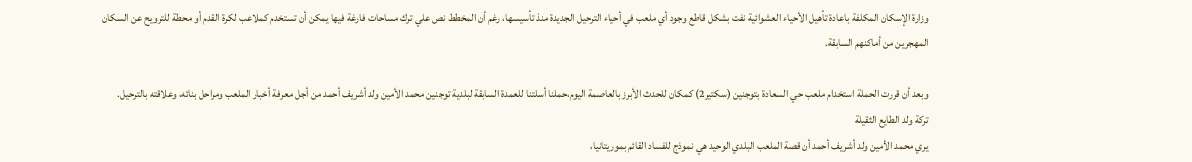وزارة الإسكان المكلفة باعادة تأهيل الأحياء العشوائية نفت بشكل قاطع وجود أي ملعب في أحياء الترحيل الجديدة منذ تأسيسها، رغم أن المخطط نص علي ترك مساحات فارغة فيها يمكن أن تستخدم كملاعب لكرة القدم أو محطة للترويح عن السكان المهجرين من أماكنهم السابقة.

وبعد أن قررت الحملة استخدام ملعب حي السعادة بتوجنين (سكتير2) كمكان للحدث الأبرز بالعاصمة اليوم،حملنا أسلتنا للعمدة السابقة لبلدية توجنين محمد الأمين ولد أشريف أحمد من أجل معرفة أخبار الملعب ومراحل بنائه، وعلاقته بالترحيل.
تركة ولد الطايع الثقيلة
يري محمد الأمين ولد أشريف أحمد أن قصة الملعب البلدي الوحيد هي نموذج للفساد القائم بموريتانيا،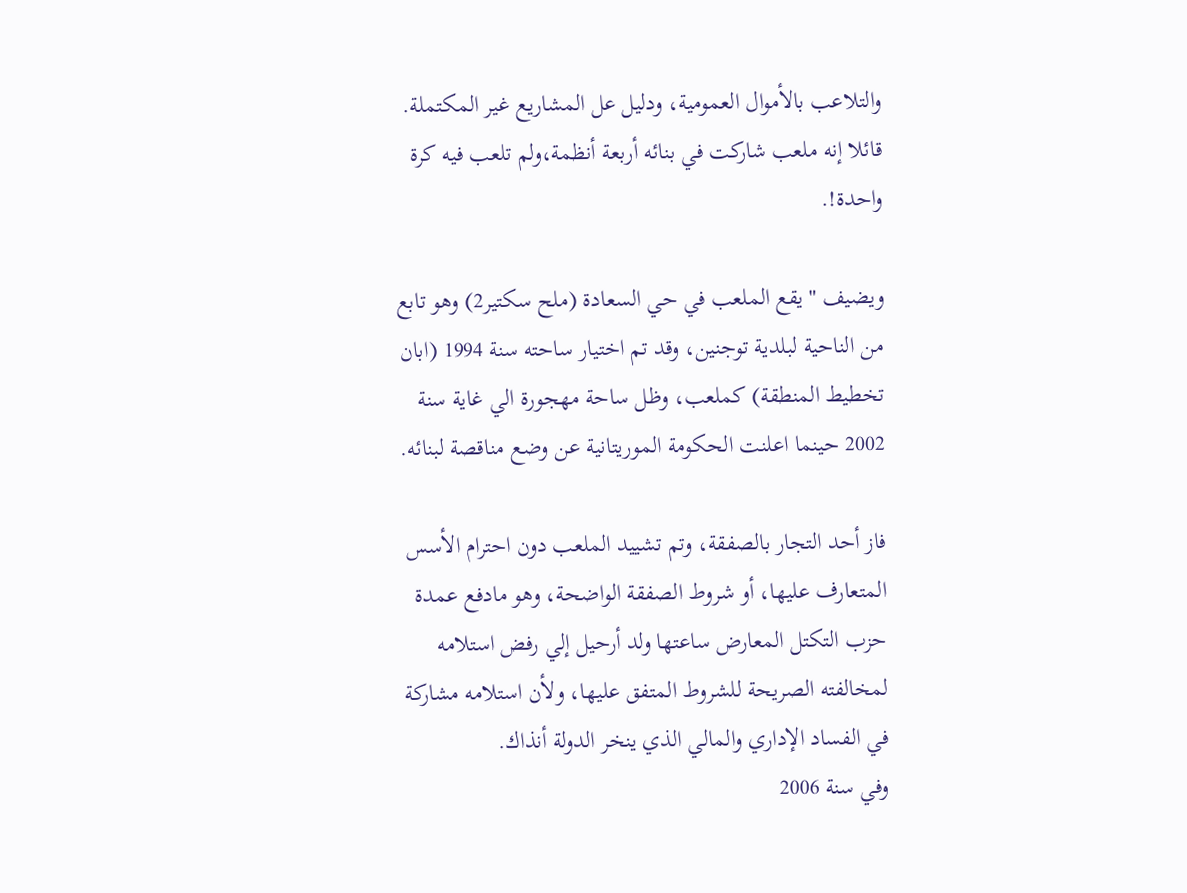والتلاعب بالأموال العمومية، ودليل عل المشاريع غير المكتملة. قائلا إنه ملعب شاركت في بنائه أربعة أنظمة،ولم تلعب فيه كرة واحدة!.

ويضيف "يقع الملعب في حي السعادة (ملح سكتير2) وهو تابع من الناحية لبلدية توجنين، وقد تم اختيار ساحته سنة 1994 (ابان تخطيط المنطقة) كملعب، وظل ساحة مهجورة الي غاية سنة 2002 حينما اعلنت الحكومة الموريتانية عن وضع مناقصة لبنائه.

فاز أحد التجار بالصفقة، وتم تشييد الملعب دون احترام الأسس المتعارف عليها، أو شروط الصفقة الواضحة، وهو مادفع عمدة حزب التكتل المعارض ساعتها ولد أرحيل إلي رفض استلامه لمخالفته الصريحة للشروط المتفق عليها، ولأن استلامه مشاركة في الفساد الإداري والمالي الذي ينخر الدولة أنذاك.
وفي سنة 2006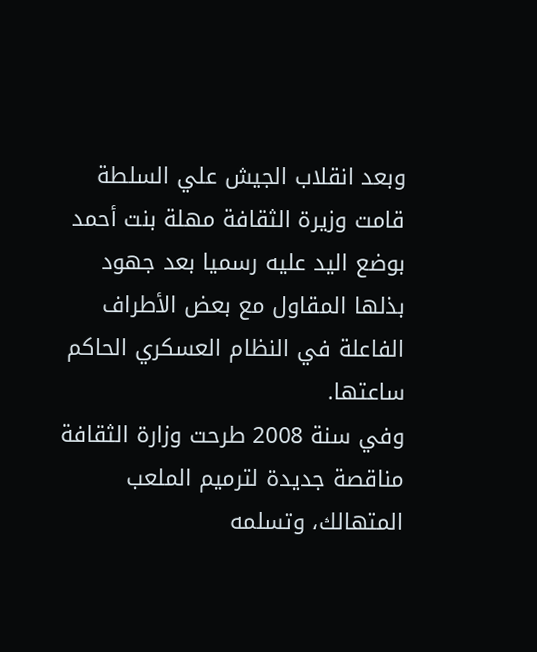وبعد انقلاب الجيش علي السلطة قامت وزيرة الثقافة مهلة بنت أحمد بوضع اليد عليه رسميا بعد جهود بذلها المقاول مع بعض الأطراف الفاعلة في النظام العسكري الحاكم ساعتها.
وفي سنة 2008 طرحت وزارة الثقافة مناقصة جديدة لترميم الملعب المتهالك، وتسلمه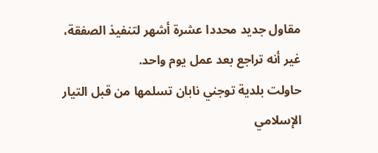مقاول جديد محددا عشرة أشهر لتنفيذ الصفقة، غير أنه تراجع بعد عمل يوم واحد.
حاولت بلدية توجني نابان تسلمها من قبل التيار الإسلامي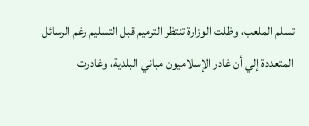تسلم الملعب، وظلت الوزارة تنتظر الترميم قبل التسليم رغم الرسائل المتعددة إلي أن غادر الإسلاميون مباني البلدية، وغادرت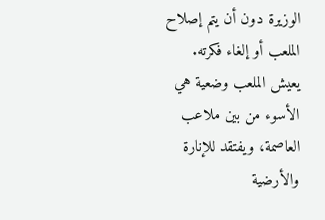الوزيرة دون أن يتم إصلاح الملعب أو إلغاء فكرته.
يعيش الملعب وضعية هي الأسوء من بين ملاعب العاصمة، ويفتقد للإنارة والأرضية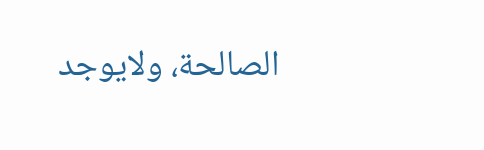الصالحة، ولايوجد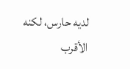لديه حارس، لكنه الأقرب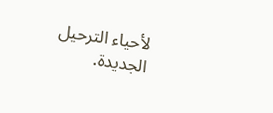لأحياء الترحيل الجديدة.